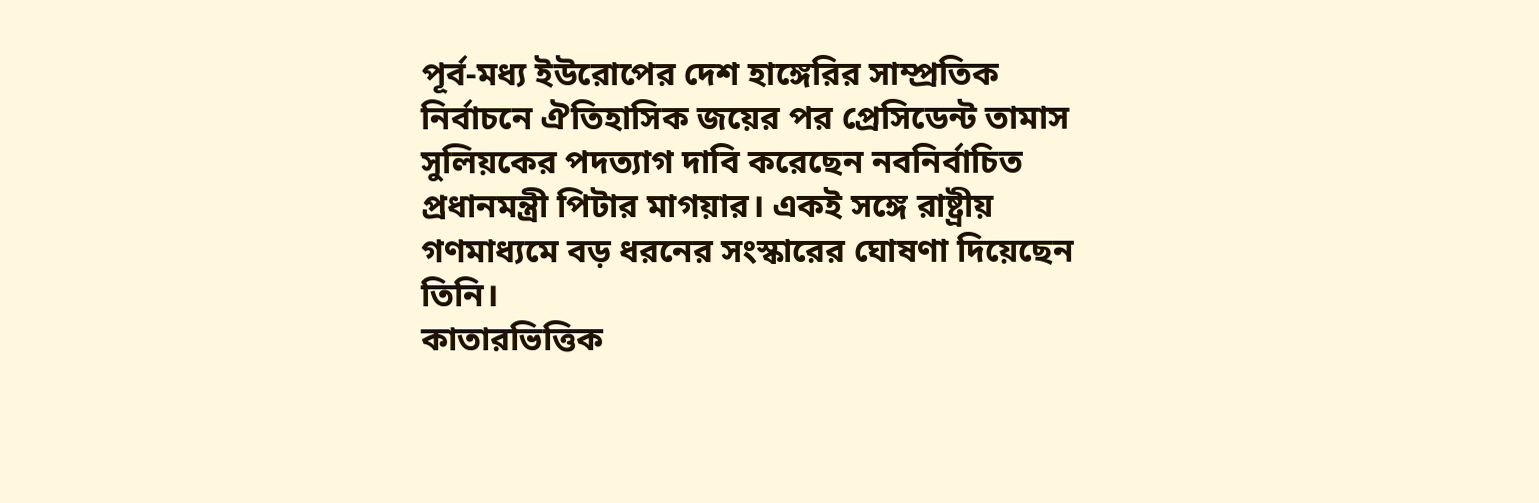পূর্ব-মধ্য ইউরোপের দেশ হাঙ্গেরির সাম্প্রতিক নির্বাচনে ঐতিহাসিক জয়ের পর প্রেসিডেন্ট তামাস সুলিয়কের পদত্যাগ দাবি করেছেন নবনির্বাচিত প্রধানমন্ত্রী পিটার মাগয়ার। একই সঙ্গে রাষ্ট্রীয় গণমাধ্যমে বড় ধরনের সংস্কারের ঘোষণা দিয়েছেন তিনি।
কাতারভিত্তিক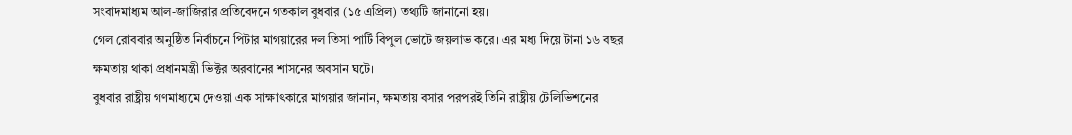সংবাদমাধ্যম আল-জাজিরার প্রতিবেদনে গতকাল বুধবার (১৫ এপ্রিল) তথ্যটি জানানো হয়।
গেল রোববার অনুষ্ঠিত নির্বাচনে পিটার মাগয়ারের দল তিসা পার্টি বিপুল ভোটে জয়লাভ করে। এর মধ্য দিয়ে টানা ১৬ বছর ক্ষমতায় থাকা প্রধানমন্ত্রী ভিক্টর অরবানের শাসনের অবসান ঘটে।
বুধবার রাষ্ট্রীয় গণমাধ্যমে দেওয়া এক সাক্ষাৎকারে মাগয়ার জানান, ক্ষমতায় বসার পরপরই তিনি রাষ্ট্রীয় টেলিভিশনের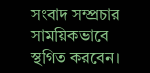সংবাদ সম্প্রচার সাময়িকভাবে স্থগিত করবেন।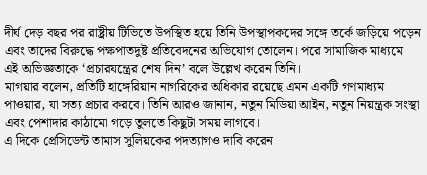দীর্ঘ দেড় বছর পর রাষ্ট্রীয় টিভিতে উপস্থিত হয়ে তিনি উপস্থাপকদের সঙ্গে তর্কে জড়িয়ে পড়েন এবং তাদের বিরুদ্ধে পক্ষপাতদুষ্ট প্রতিবেদনের অভিযোগ তোলেন। পরে সামাজিক মাধ্যমে এই অভিজ্ঞতাকে ‘প্রচারযন্ত্রের শেষ দিন’ বলে উল্লেখ করেন তিনি।
মাগয়ার বলেন, প্রতিটি হাঙ্গেরিয়ান নাগরিকের অধিকার রয়েছে এমন একটি গণমাধ্যম পাওয়ার, যা সত্য প্রচার করবে। তিনি আরও জানান, নতুন মিডিয়া আইন, নতুন নিয়ন্ত্রক সংস্থা এবং পেশাদার কাঠামো গড়ে তুলতে কিছুটা সময় লাগবে।
এ দিকে প্রেসিডেন্ট তামাস সুলিয়কের পদত্যাগও দাবি করেন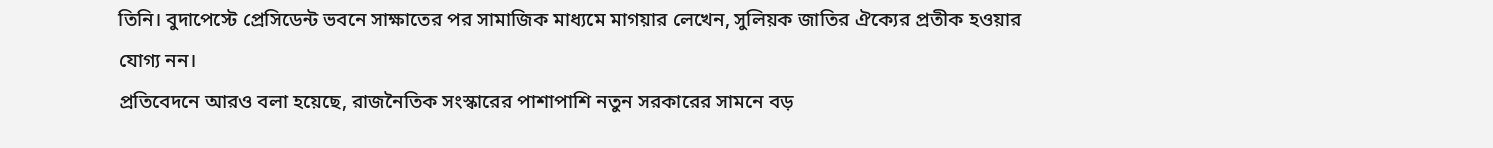তিনি। বুদাপেস্টে প্রেসিডেন্ট ভবনে সাক্ষাতের পর সামাজিক মাধ্যমে মাগয়ার লেখেন, সুলিয়ক জাতির ঐক্যের প্রতীক হওয়ার যোগ্য নন।
প্রতিবেদনে আরও বলা হয়েছে, রাজনৈতিক সংস্কারের পাশাপাশি নতুন সরকারের সামনে বড়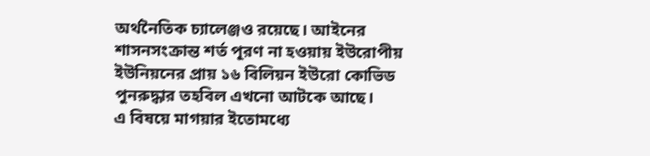অর্থনৈতিক চ্যালেঞ্জও রয়েছে। আইনের শাসনসংক্রান্ত শর্ত পূরণ না হওয়ায় ইউরোপীয় ইউনিয়নের প্রায় ১৬ বিলিয়ন ইউরো কোভিড পুনরুদ্ধার তহবিল এখনো আটকে আছে।
এ বিষয়ে মাগয়ার ইতোমধ্যে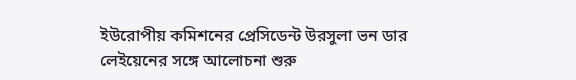ইউরোপীয় কমিশনের প্রেসিডেন্ট উরসুলা ভন ডার লেইয়েনের সঙ্গে আলোচনা শুরু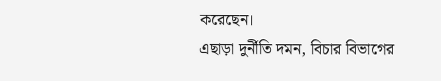করেছেন।
এছাড়া দুর্নীতি দমন, বিচার বিভাগের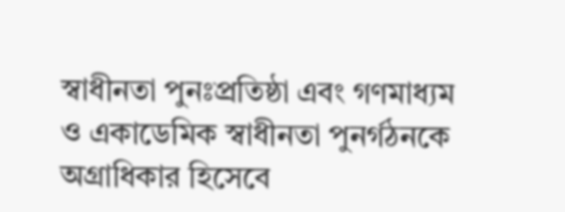স্বাধীনতা পুনঃপ্রতিষ্ঠা এবং গণমাধ্যম ও একাডেমিক স্বাধীনতা পুনর্গঠনকে অগ্রাধিকার হিসেবে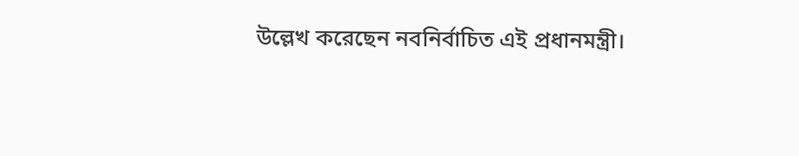উল্লেখ করেছেন নবনির্বাচিত এই প্রধানমন্ত্রী।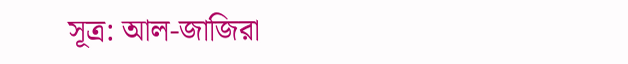সূত্র: আল-জাজিরা